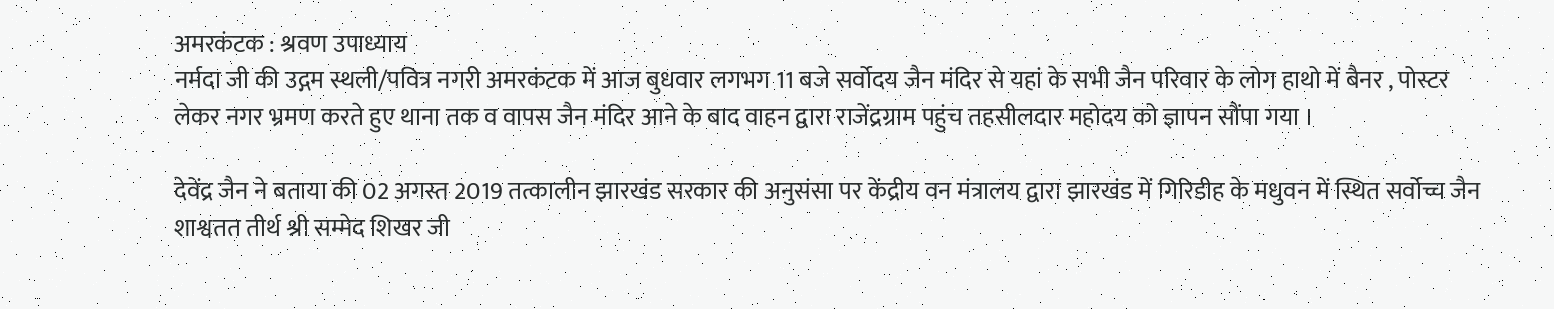अमरकंटक : श्रवण उपाध्याय
नर्मदा जी की उद्गम स्थली/पवित्र नगरी अमरकंटक में आज बुधवार लगभग 11 बजे सर्वोदय जैन मंदिर से यहां के सभी जैन परिवार के लोग हाथो में बैनर , पोस्टर लेकर नगर भ्रमण करते हुए थाना तक व वापस जैन मंदिर आने के बाद वाहन द्वारा राजेंद्रग्राम पहुंच तहसीलदार महोदय को ज्ञापन सौंपा गया ।

देवेंद्र जैन ने बताया की 02 अगस्त 2019 तत्कालीन झारखंड सरकार की अनुसंसा पर केंद्रीय वन मंत्रालय द्वारा झारखंड में गिरिडीह के मधुवन में स्थित सर्वोच्च जैन शाश्वतत तीर्थ श्री सम्मेद शिखर जी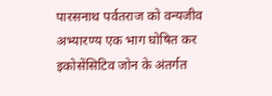पारसनाथ पर्वतराज को वन्यजीव अभ्यारण्य एक भाग घोषित कर इकोसेंसिटिव जोन के अंतर्गत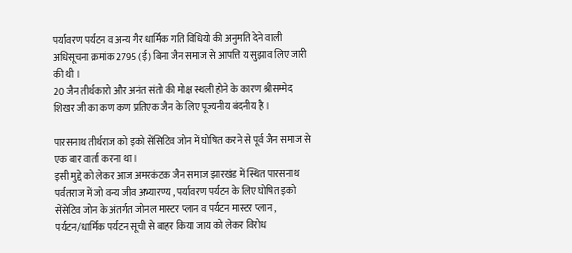पर्यावरण पर्यटन व अन्य गैर धार्मिक गति विधियो की अनुमति देने वाली अधिसूचना क्रमांक 2795 (ई) बिना जैन समाज से आपत्ति य सुझाव लिए जारी की थी ।
20 जैन तीर्थकारो और अनंत संतो की मोक्ष स्थली होने के कारण श्रीसम्मेद शिखर जी का कण कण प्रतिएक जैन के लिए पूज्यनीय बंदनीय है ।

पारसनाथ तीर्थराज को इको सेंसिटिव जोन में घोषित करने से पूर्व जैन समाज से एक बार वार्ता करना था ।
इसी मुद्दे को लेकर आज अमरकंटक जैन समाज झारखंड में स्थित पारसनाथ पर्वतराज में जो वन्य जीव अभ्यारण्य , पर्यावरण पर्यटन के लिए घोषित इको सेंसेटिव जोन के अंतर्गत जोनल मास्टर प्लान व पर्यटन मास्टर प्लान , पर्यटन/धार्मिक पर्यटन सूची से बाहर किया जाय को लेकर विरोध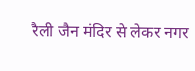रैली जैन मंदिर से लेकर नगर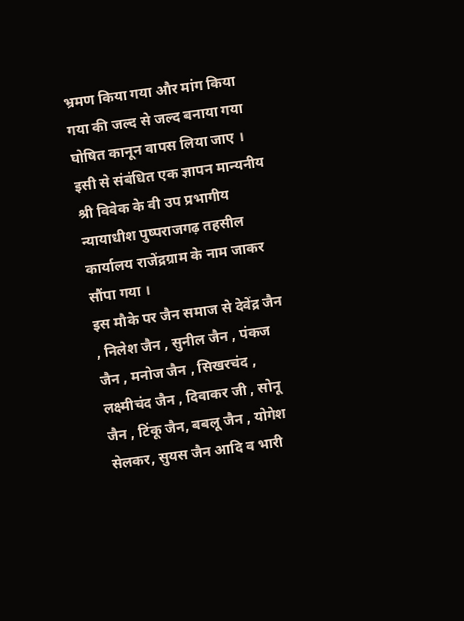भ्रमण किया गया और मांग किया गया की जल्द से जल्द बनाया गया घोषित कानून वापस लिया जाए । इसी से संबंधित एक ज्ञापन मान्यनीय श्री विवेक के वी उप प्रभागीय न्यायाधीश पुष्पराजगढ़ तहसील कार्यालय राजेंद्रग्राम के नाम जाकर सौंपा गया ।
इस मौके पर जैन समाज से देवेंद्र जैन , निलेश जैन , सुनील जैन , पंकज जैन , मनोज जैन , सिखरचंद , लक्ष्मीचंद जैन , दिवाकर जी , सोनू जैन , टिंकू जैन, बबलू जैन , योगेश सेलकर, सुयस जैन आदि व भारी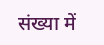संख्या में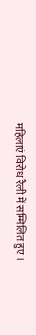महिलाएं विरोध रैली में सम्मिलित हुए ।